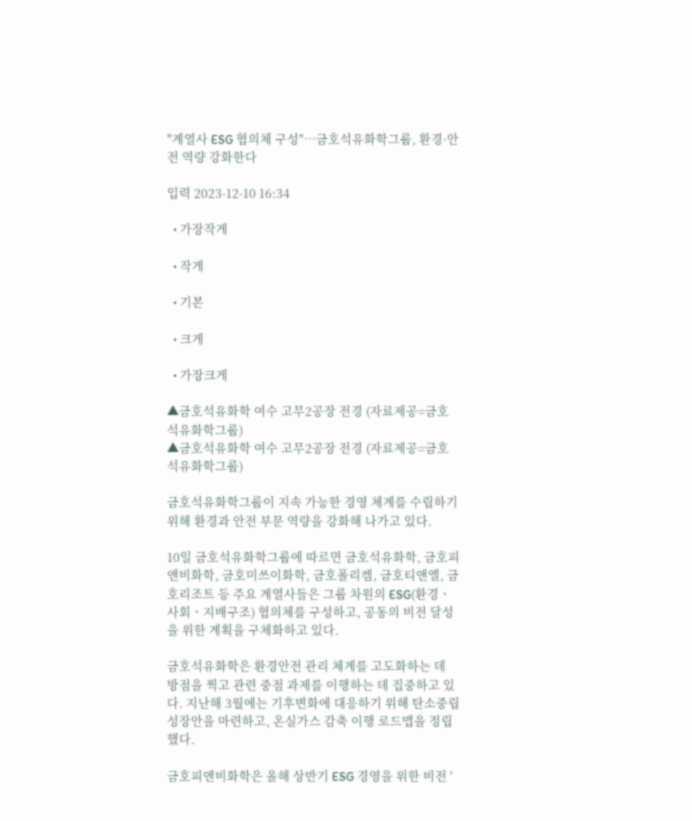"계열사 ESG 협의체 구성"…금호석유화학그룹, 환경·안전 역량 강화한다

입력 2023-12-10 16:34

  • 가장작게

  • 작게

  • 기본

  • 크게

  • 가장크게

▲금호석유화학 여수 고무2공장 전경 (자료제공=금호석유화학그룹)
▲금호석유화학 여수 고무2공장 전경 (자료제공=금호석유화학그룹)

금호석유화학그룹이 지속 가능한 경영 체계를 수립하기 위해 환경과 안전 부문 역량을 강화해 나가고 있다.

10일 금호석유화학그룹에 따르면 금호석유화학, 금호피앤비화학, 금호미쓰이화학, 금호폴리켐, 금호티앤엘, 금호리조트 등 주요 계열사들은 그룹 차원의 ESG(환경ㆍ사회ㆍ지배구조) 협의체를 구성하고, 공동의 비전 달성을 위한 계획을 구체화하고 있다.

금호석유화학은 환경안전 관리 체계를 고도화하는 데 방점을 찍고 관련 중점 과제를 이행하는 데 집중하고 있다. 지난해 3월에는 기후변화에 대응하기 위해 탄소중립 성장안을 마련하고, 온실가스 감축 이행 로드맵을 정립했다.

금호피앤비화학은 올해 상반기 ESG 경영을 위한 비전 '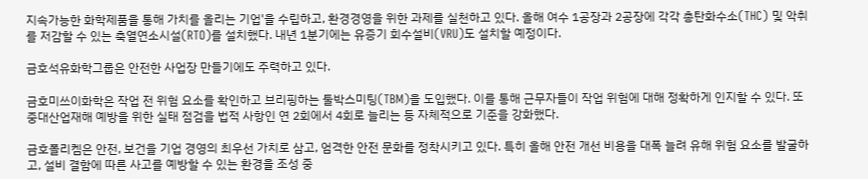지속가능한 화학제품을 통해 가치를 올리는 기업'을 수립하고, 환경경영을 위한 과제를 실천하고 있다. 올해 여수 1공장과 2공장에 각각 총탄화수소(THC) 및 악취를 저감할 수 있는 축열연소시설(RTO)를 설치했다. 내년 1분기에는 유증기 회수설비(VRU)도 설치할 예정이다.

금호석유화학그룹은 안전한 사업장 만들기에도 주력하고 있다.

금호미쓰이화학은 작업 전 위험 요소를 확인하고 브리핑하는 툴박스미팅(TBM)을 도입했다. 이를 통해 근무자들이 작업 위험에 대해 정확하게 인지할 수 있다. 또 중대산업재해 예방을 위한 실태 점검을 법적 사항인 연 2회에서 4회로 늘리는 등 자체적으로 기준을 강화했다.

금호폴리켐은 안전, 보건을 기업 경영의 최우선 가치로 삼고, 엄격한 안전 문화를 정착시키고 있다. 특히 올해 안전 개선 비용을 대폭 늘려 유해 위험 요소를 발굴하고, 설비 결함에 따른 사고를 예방할 수 있는 환경을 조성 중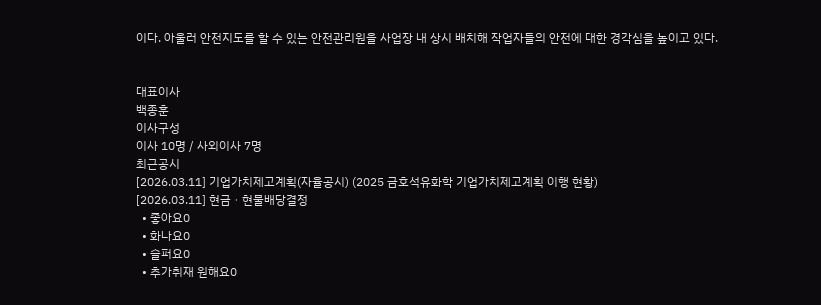이다. 아울러 안전지도를 할 수 있는 안전관리원을 사업장 내 상시 배치해 작업자들의 안전에 대한 경각심을 높이고 있다.


대표이사
백종훈
이사구성
이사 10명 / 사외이사 7명
최근공시
[2026.03.11] 기업가치제고계획(자율공시) (2025 금호석유화학 기업가치제고계획 이행 현황)
[2026.03.11] 현금ㆍ현물배당결정
  • 좋아요0
  • 화나요0
  • 슬퍼요0
  • 추가취재 원해요0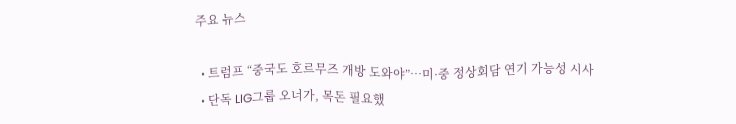주요 뉴스

  • 트럼프 “중국도 호르무즈 개방 도와야”…미·중 정상회담 연기 가능성 시사
  • 단독 LIG그룹 오너가, 목돈 필요했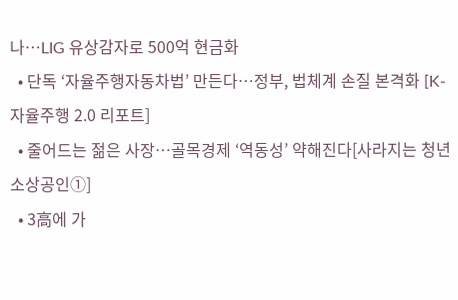나…LIG 유상감자로 500억 현금화
  • 단독 ‘자율주행자동차법’ 만든다…정부, 법체계 손질 본격화 [K-자율주행 2.0 리포트]
  • 줄어드는 젊은 사장…골목경제 ‘역동성’ 약해진다[사라지는 청년 소상공인①]
  • 3高에 가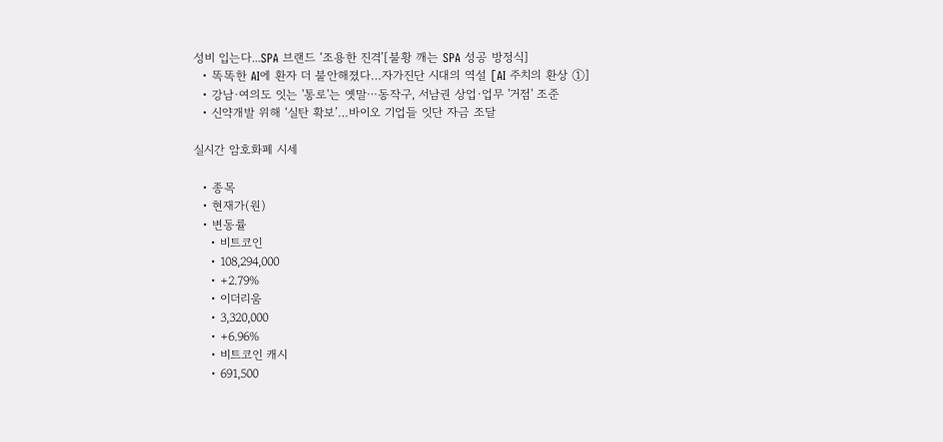성비 입는다...SPA 브랜드 ‘조용한 진격’[불황 깨는 SPA 성공 방정식]
  • 똑똑한 AI에 환자 더 불안해졌다…자가진단 시대의 역설 [AI 주치의 환상 ①]
  • 강남·여의도 잇는 '통로'는 옛말⋯동작구, 서남권 상업·업무 '거점' 조준
  • 신약개발 위해 ‘실탄 확보’…바이오 기업들 잇단 자금 조달

실시간 암호화폐 시세

  • 종목
  • 현재가(원)
  • 변동률
    • 비트코인
    • 108,294,000
    • +2.79%
    • 이더리움
    • 3,320,000
    • +6.96%
    • 비트코인 캐시
    • 691,500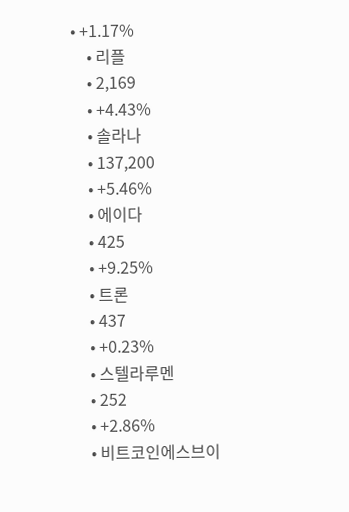• +1.17%
    • 리플
    • 2,169
    • +4.43%
    • 솔라나
    • 137,200
    • +5.46%
    • 에이다
    • 425
    • +9.25%
    • 트론
    • 437
    • +0.23%
    • 스텔라루멘
    • 252
    • +2.86%
    • 비트코인에스브이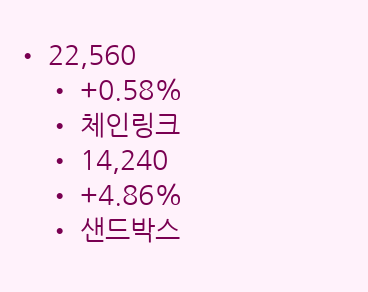• 22,560
    • +0.58%
    • 체인링크
    • 14,240
    • +4.86%
    • 샌드박스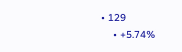• 129
    • +5.74%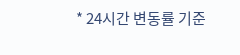* 24시간 변동률 기준